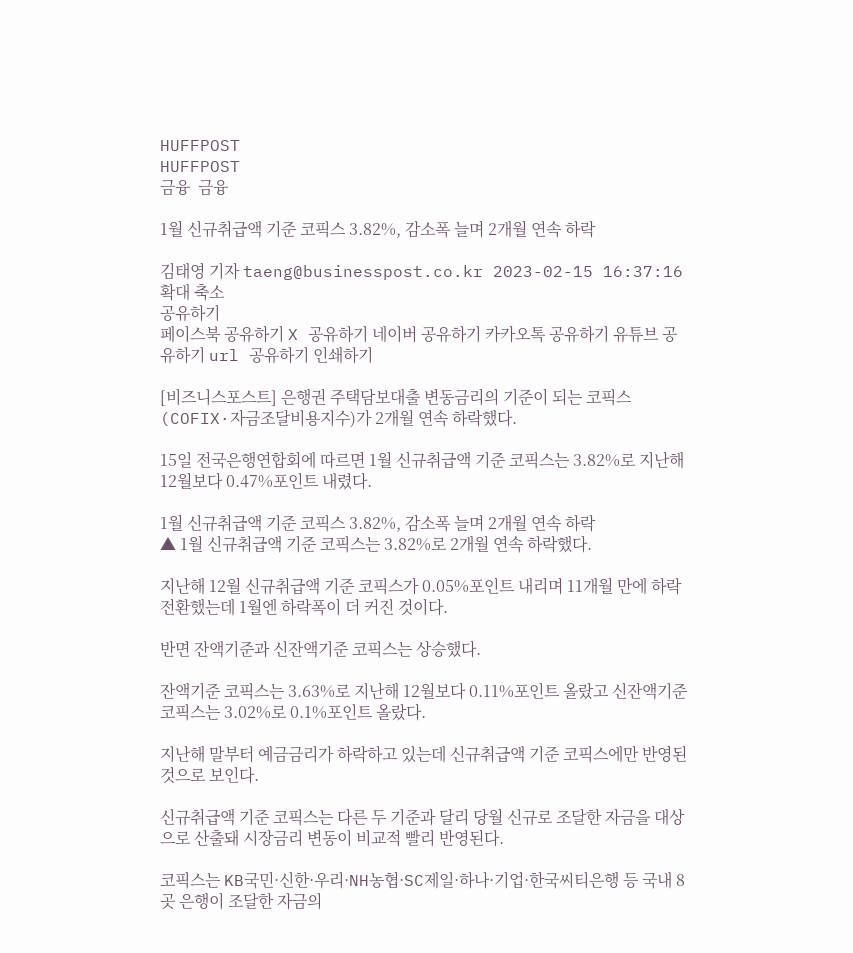HUFFPOST
HUFFPOST
금융  금융

1월 신규취급액 기준 코픽스 3.82%, 감소폭 늘며 2개월 연속 하락

김태영 기자 taeng@businesspost.co.kr 2023-02-15 16:37:16
확대 축소
공유하기
페이스북 공유하기 X 공유하기 네이버 공유하기 카카오톡 공유하기 유튜브 공유하기 url 공유하기 인쇄하기

[비즈니스포스트] 은행권 주택담보대출 변동금리의 기준이 되는 코픽스(COFIX·자금조달비용지수)가 2개월 연속 하락했다.

15일 전국은행연합회에 따르면 1월 신규취급액 기준 코픽스는 3.82%로 지난해 12월보다 0.47%포인트 내렸다.

1월 신규취급액 기준 코픽스 3.82%, 감소폭 늘며 2개월 연속 하락
▲ 1월 신규취급액 기준 코픽스는 3.82%로 2개월 연속 하락했다.

지난해 12월 신규취급액 기준 코픽스가 0.05%포인트 내리며 11개월 만에 하락 전환했는데 1월엔 하락폭이 더 커진 것이다.

반면 잔액기준과 신잔액기준 코픽스는 상승했다.

잔액기준 코픽스는 3.63%로 지난해 12월보다 0.11%포인트 올랐고 신잔액기준 코픽스는 3.02%로 0.1%포인트 올랐다.

지난해 말부터 예금금리가 하락하고 있는데 신규취급액 기준 코픽스에만 반영된 것으로 보인다.

신규취급액 기준 코픽스는 다른 두 기준과 달리 당월 신규로 조달한 자금을 대상으로 산출돼 시장금리 변동이 비교적 빨리 반영된다.

코픽스는 KB국민·신한·우리·NH농협·SC제일·하나·기업·한국씨티은행 등 국내 8곳 은행이 조달한 자금의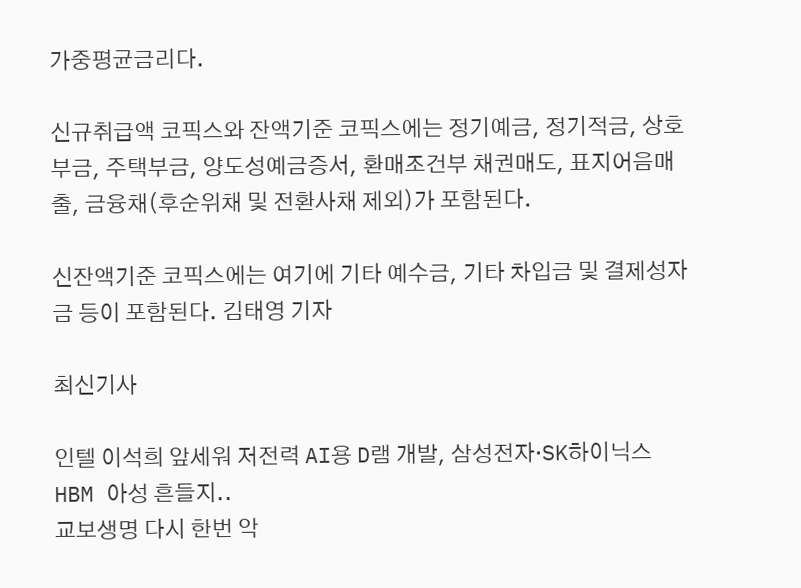가중평균금리다.

신규취급액 코픽스와 잔액기준 코픽스에는 정기예금, 정기적금, 상호부금, 주택부금, 양도성예금증서, 환매조건부 채권매도, 표지어음매출, 금융채(후순위채 및 전환사채 제외)가 포함된다.

신잔액기준 코픽스에는 여기에 기타 예수금, 기타 차입금 및 결제성자금 등이 포함된다. 김태영 기자

최신기사

인텔 이석희 앞세워 저전력 AI용 D램 개발, 삼성전자·SK하이닉스 HBM 아성 흔들지..
교보생명 다시 한번 악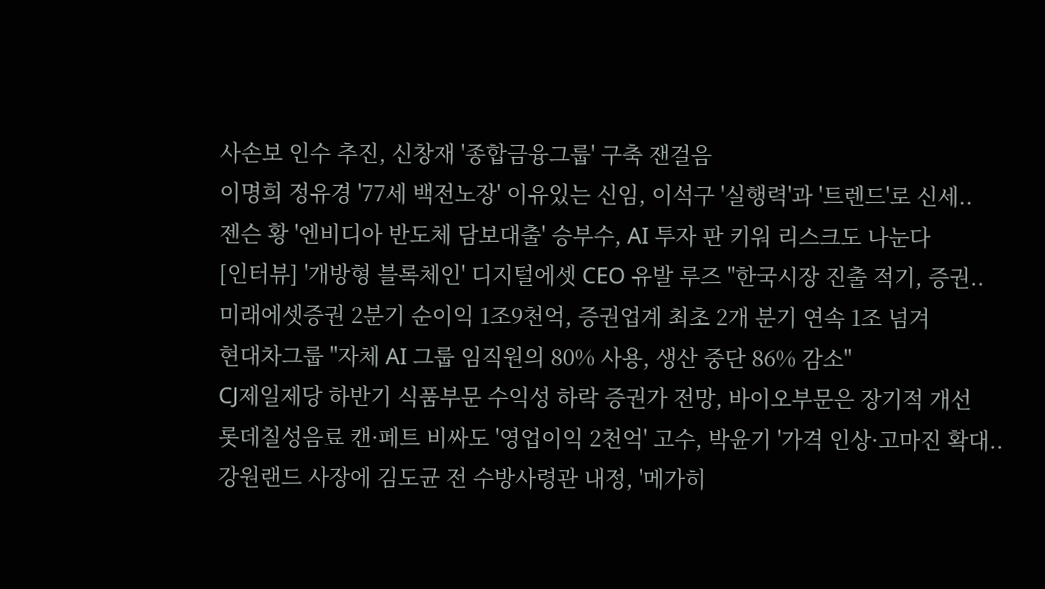사손보 인수 추진, 신창재 '종합금융그룹' 구축 잰걸음
이명희 정유경 '77세 백전노장' 이유있는 신임, 이석구 '실행력'과 '트렌드'로 신세..
젠슨 황 '엔비디아 반도체 담보대출' 승부수, AI 투자 판 키워 리스크도 나눈다
[인터뷰] '개방형 블록체인' 디지털에셋 CEO 유발 루즈 "한국시장 진출 적기, 증권..
미래에셋증권 2분기 순이익 1조9천억, 증권업계 최초 2개 분기 연속 1조 넘겨
현대차그룹 "자체 AI 그룹 임직원의 80% 사용, 생산 중단 86% 감소"
CJ제일제당 하반기 식품부문 수익성 하락 증권가 전망, 바이오부문은 장기적 개선
롯데칠성음료 캔·페트 비싸도 '영업이익 2천억' 고수, 박윤기 '가격 인상·고마진 확대..
강원랜드 사장에 김도균 전 수방사령관 내정, '메가히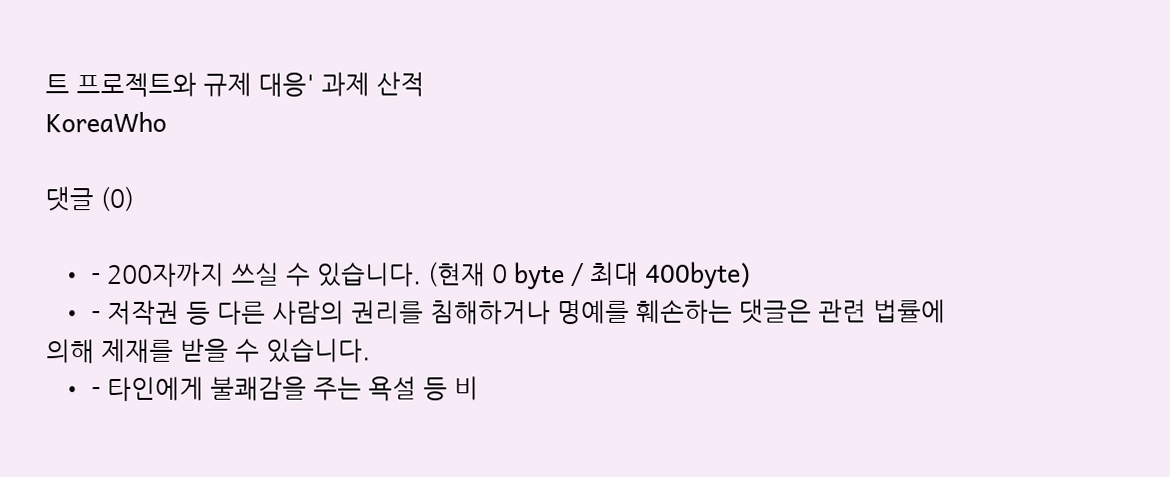트 프로젝트와 규제 대응' 과제 산적
KoreaWho

댓글 (0)

  • - 200자까지 쓰실 수 있습니다. (현재 0 byte / 최대 400byte)
  • - 저작권 등 다른 사람의 권리를 침해하거나 명예를 훼손하는 댓글은 관련 법률에 의해 제재를 받을 수 있습니다.
  • - 타인에게 불쾌감을 주는 욕설 등 비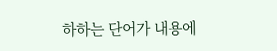하하는 단어가 내용에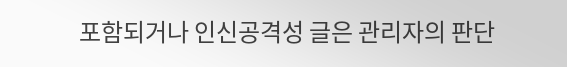포함되거나 인신공격성 글은 관리자의 판단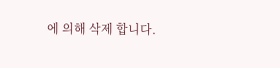에 의해 삭제 합니다.